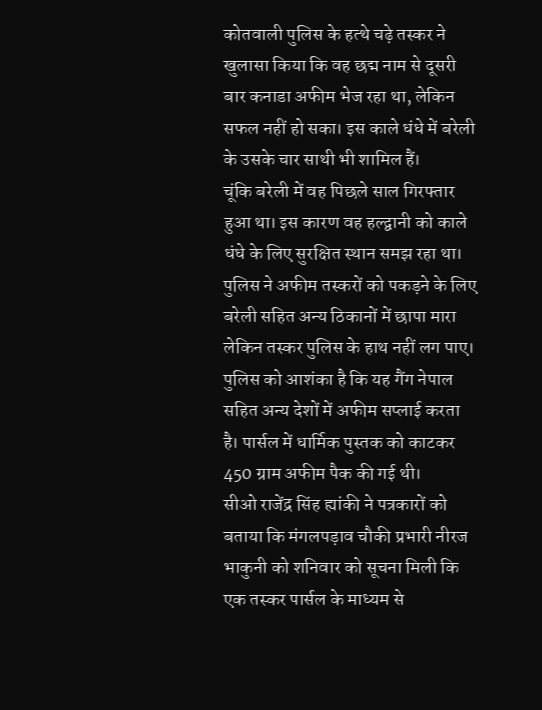कोतवाली पुलिस के हत्थे चढ़े तस्कर ने खुलासा किया कि वह छद्म नाम से दूसरी बार कनाडा अफीम भेज रहा था, लेकिन सफल नहीं हो सका। इस काले धंधे में बरेली के उसके चार साथी भी शामिल हैं।
चूंकि बरेली में वह पिछले साल गिरफ्तार हुआ था। इस कारण वह हल्द्वानी को काले धंधे के लिए सुरक्षित स्थान समझ रहा था।
पुलिस ने अफीम तस्करों को पकड़ने के लिए बरेली सहित अन्य ठिकानों में छापा मारा लेकिन तस्कर पुलिस के हाथ नहीं लग पाए। पुलिस को आशंका है कि यह गैंग नेपाल सहित अन्य देशों में अफीम सप्लाई करता है। पार्सल में धार्मिक पुस्तक को काटकर 450 ग्राम अफीम पैक की गई थी।
सीओ राजेंद्र सिंह ह्यांकी ने पत्रकारों को बताया कि मंगलपड़ाव चौकी प्रभारी नीरज भाकुनी को शनिवार को सूचना मिली कि एक तस्कर पार्सल के माध्यम से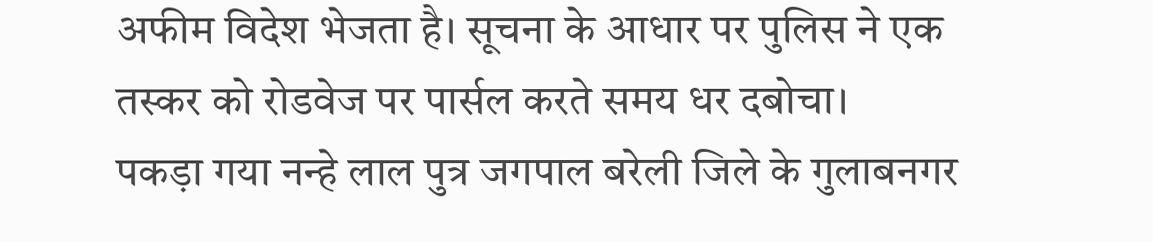अफीम विदेश भेजता है। सूचना के आधार पर पुलिस ने एक तस्कर को रोडवेज पर पार्सल करते समय धर दबोचा।
पकड़ा गया नन्हे लाल पुत्र जगपाल बरेली जिले के गुलाबनगर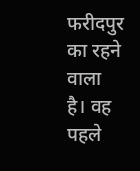फरीदपुर का रहने वाला है। वह पहले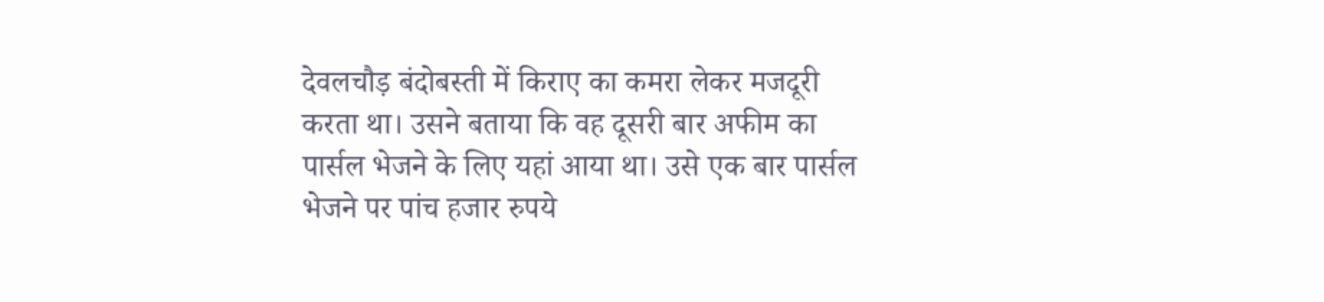देवलचौड़ बंदोबस्ती में किराए का कमरा लेकर मजदूरी करता था। उसने बताया कि वह दूसरी बार अफीम का पार्सल भेजने के लिए यहां आया था। उसे एक बार पार्सल भेजने पर पांच हजार रुपये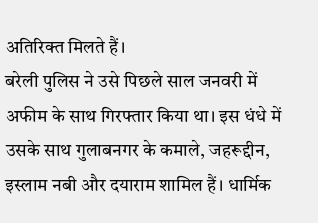अतिरिक्त मिलते हैं।
बरेली पुलिस ने उसे पिछले साल जनवरी में अफीम के साथ गिरफ्तार किया था। इस धंधे में उसके साथ गुलाबनगर के कमाले, जहरूद्दीन, इस्लाम नबी और दयाराम शामिल हैं। धार्मिक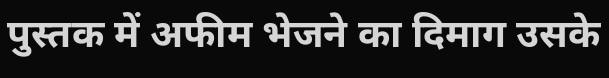पुस्तक में अफीम भेजने का दिमाग उसके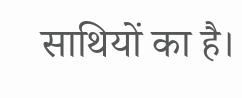साथियों का है।